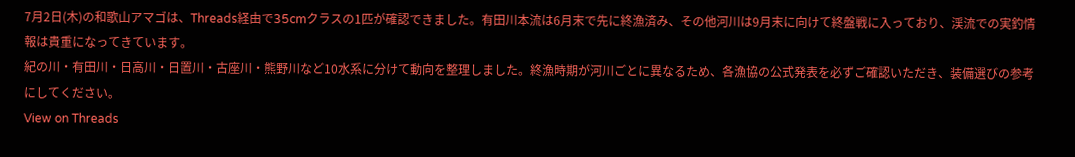7月2日(木)の和歌山アマゴは、Threads経由で35cmクラスの1匹が確認できました。有田川本流は6月末で先に終漁済み、その他河川は9月末に向けて終盤戦に入っており、渓流での実釣情報は貴重になってきています。
紀の川・有田川・日高川・日置川・古座川・熊野川など10水系に分けて動向を整理しました。終漁時期が河川ごとに異なるため、各漁協の公式発表を必ずご確認いただき、装備選びの参考にしてください。
View on Threads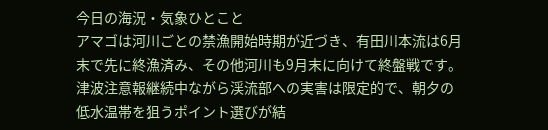今日の海況・気象ひとこと
アマゴは河川ごとの禁漁開始時期が近づき、有田川本流は6月末で先に終漁済み、その他河川も9月末に向けて終盤戦です。津波注意報継続中ながら渓流部への実害は限定的で、朝夕の低水温帯を狙うポイント選びが結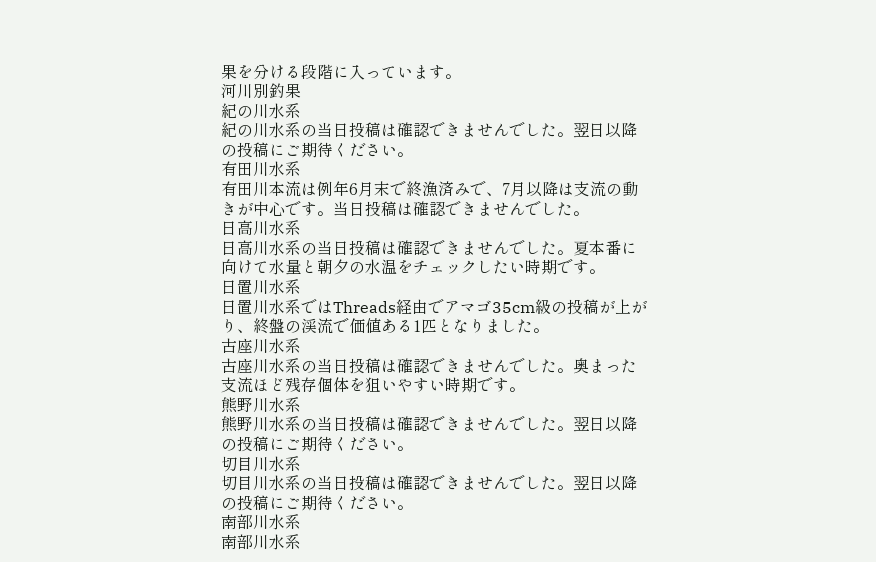果を分ける段階に入っています。
河川別釣果
紀の川水系
紀の川水系の当日投稿は確認できませんでした。翌日以降の投稿にご期待ください。
有田川水系
有田川本流は例年6月末で終漁済みで、7月以降は支流の動きが中心です。当日投稿は確認できませんでした。
日高川水系
日高川水系の当日投稿は確認できませんでした。夏本番に向けて水量と朝夕の水温をチェックしたい時期です。
日置川水系
日置川水系ではThreads経由でアマゴ35cm級の投稿が上がり、終盤の渓流で価値ある1匹となりました。
古座川水系
古座川水系の当日投稿は確認できませんでした。奥まった支流ほど残存個体を狙いやすい時期です。
熊野川水系
熊野川水系の当日投稿は確認できませんでした。翌日以降の投稿にご期待ください。
切目川水系
切目川水系の当日投稿は確認できませんでした。翌日以降の投稿にご期待ください。
南部川水系
南部川水系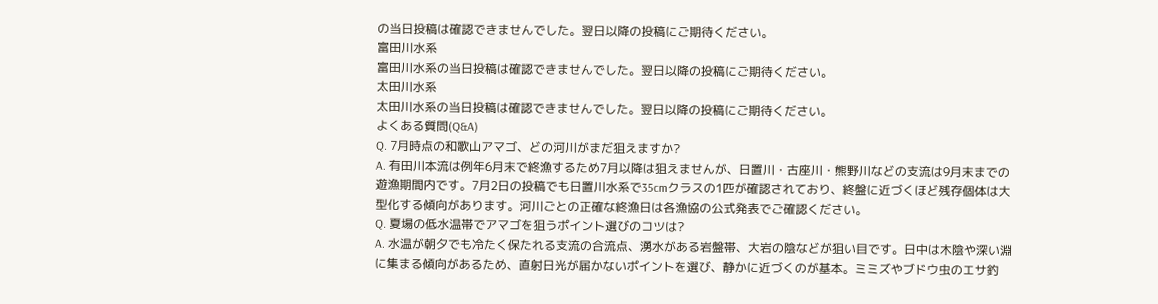の当日投稿は確認できませんでした。翌日以降の投稿にご期待ください。
富田川水系
富田川水系の当日投稿は確認できませんでした。翌日以降の投稿にご期待ください。
太田川水系
太田川水系の当日投稿は確認できませんでした。翌日以降の投稿にご期待ください。
よくある質問(Q&A)
Q. 7月時点の和歌山アマゴ、どの河川がまだ狙えますか?
A. 有田川本流は例年6月末で終漁するため7月以降は狙えませんが、日置川・古座川・熊野川などの支流は9月末までの遊漁期間内です。7月2日の投稿でも日置川水系で35cmクラスの1匹が確認されており、終盤に近づくほど残存個体は大型化する傾向があります。河川ごとの正確な終漁日は各漁協の公式発表でご確認ください。
Q. 夏場の低水温帯でアマゴを狙うポイント選びのコツは?
A. 水温が朝夕でも冷たく保たれる支流の合流点、湧水がある岩盤帯、大岩の陰などが狙い目です。日中は木陰や深い淵に集まる傾向があるため、直射日光が届かないポイントを選び、静かに近づくのが基本。ミミズやブドウ虫のエサ釣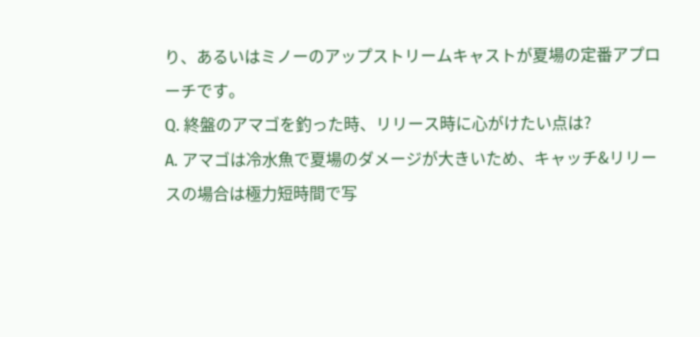り、あるいはミノーのアップストリームキャストが夏場の定番アプローチです。
Q. 終盤のアマゴを釣った時、リリース時に心がけたい点は?
A. アマゴは冷水魚で夏場のダメージが大きいため、キャッチ&リリースの場合は極力短時間で写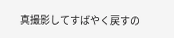真撮影してすばやく戻すの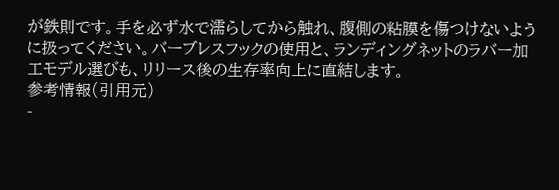が鉄則です。手を必ず水で濡らしてから触れ、腹側の粘膜を傷つけないように扱ってください。バーブレスフックの使用と、ランディングネットのラバー加工モデル選びも、リリース後の生存率向上に直結します。
参考情報(引用元)
-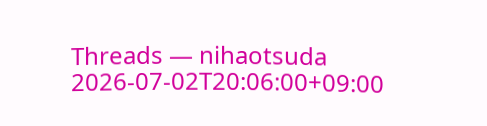Threads — nihaotsuda 2026-07-02T20:06:00+09:00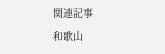関連記事
和歌山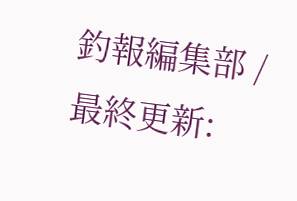釣報編集部 / 最終更新: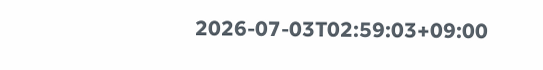2026-07-03T02:59:03+09:00